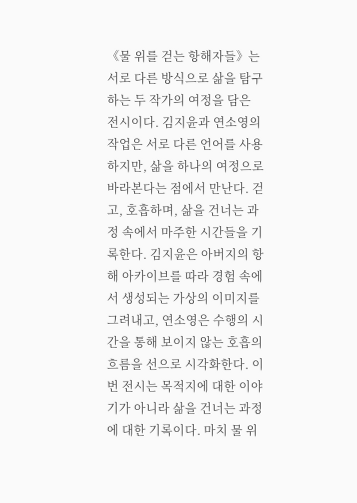《물 위를 걷는 항해자들》는 서로 다른 방식으로 삶을 탐구하는 두 작가의 여정을 담은 전시이다. 김지윤과 연소영의 작업은 서로 다른 언어를 사용하지만, 삶을 하나의 여정으로 바라본다는 점에서 만난다. 걷고, 호흡하며, 삶을 건너는 과정 속에서 마주한 시간들을 기록한다. 김지윤은 아버지의 항해 아카이브를 따라 경험 속에서 생성되는 가상의 이미지를 그려내고, 연소영은 수행의 시간을 통해 보이지 않는 호흡의 흐름을 선으로 시각화한다. 이번 전시는 목적지에 대한 이야기가 아니라 삶을 건너는 과정에 대한 기록이다. 마치 물 위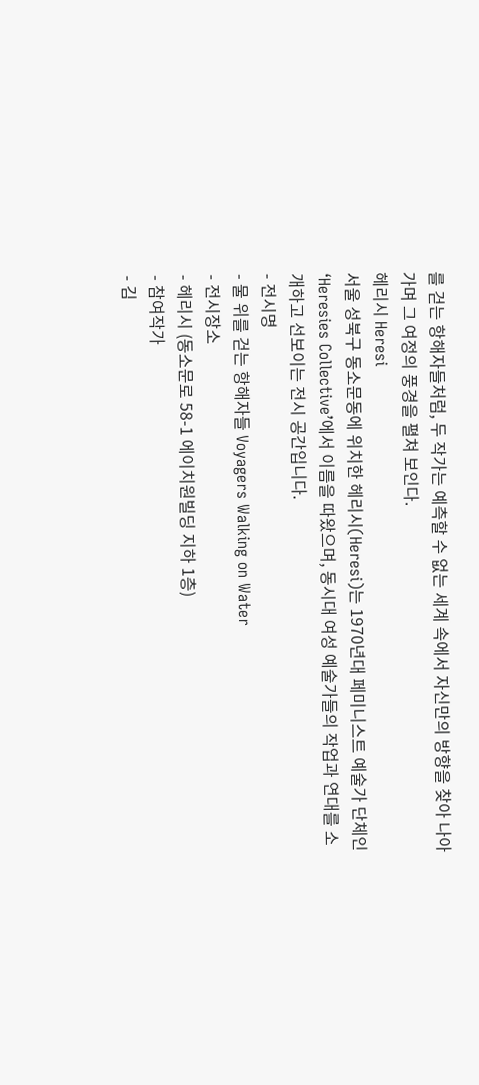를 걷는 항해자들처럼, 두 작가는 예측할 수 없는 세계 속에서 자신만의 방향을 찾아 나아가며 그 여정의 풍경을 펼쳐 보인다.
헤리시 Heresi
서울 성북구 동소문동에 위치한 헤리시(Heresi)는 1970년대 페미니스트 예술가 단체인 ‘Heresies Collective’에서 이름을 따왔으며, 동시대 여성 예술가들의 작업과 연대를 소개하고 선보이는 전시 공간입니다.
- 전시명
- 물 위를 걷는 항해자들 Voyagers Walking on Water
- 전시장소
- 헤리시 (동소문로 58-1 에이치원빌딩 지하 1층)
- 참여작가
- 김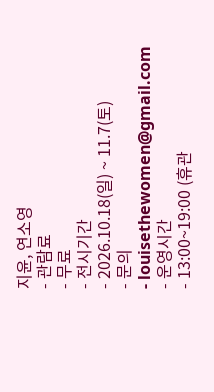지윤, 연소영
- 관람료
- 무료
- 전시기간
- 2026.10.18(일) ~ 11.7(토)
- 문의
- louisethewomen@gmail.com
- 운영시간
- 13:00~19:00 (휴관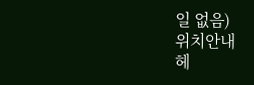일 없음)
위치안내
헤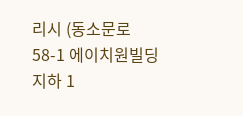리시 (동소문로 58-1 에이치원빌딩 지하 1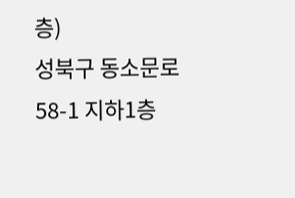층)
성북구 동소문로 58-1 지하1층